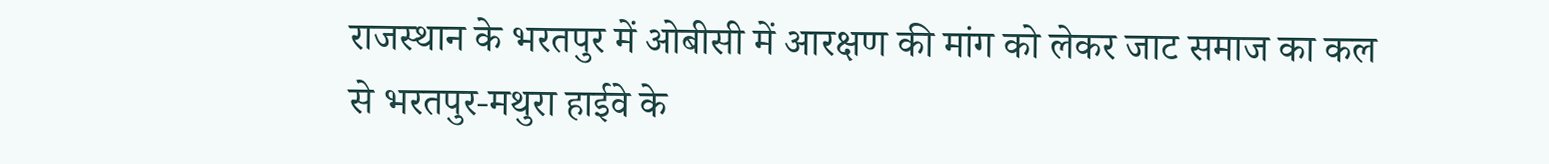राजस्थान के भरतपुर में ओबीसी में आरक्षण की मांग को लेकर जाट समाज का कल से भरतपुर-मथुरा हाईवे के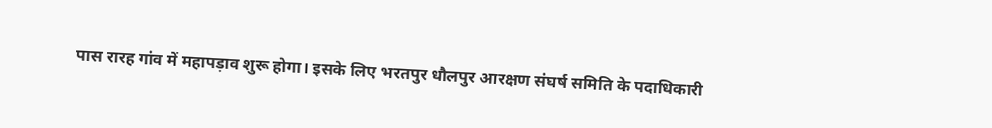पास रारह गांव में महापड़ाव शुरू होगा। इसके लिए भरतपुर धौलपुर आरक्षण संघर्ष समिति के पदाधिकारी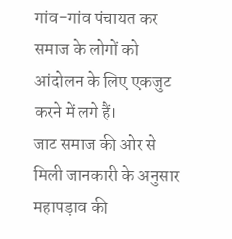गांव-गांव पंचायत कर समाज के लोगों को आंदोलन के लिए एकजुट करने में लगे हैं।
जाट समाज की ओर से मिली जानकारी के अनुसार महापड़ाव की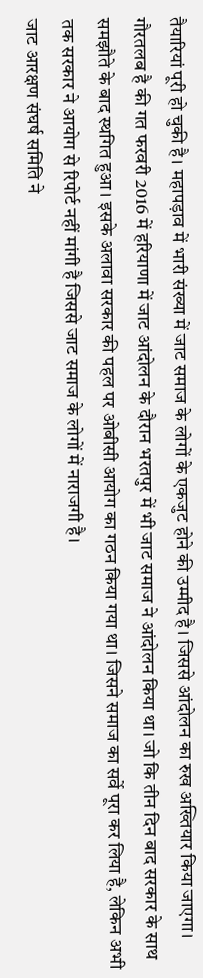तैयारियां पूरी हो चुकी है। महापड़ाव में भारी संख्या में जाट समाज के लोगों के एकजुट होने की उम्मीद है। जिससे आंदोलन का रुख अख्तियार किया जाएगा। गौरतलब है की गत फरवरी 2016 में हरियाणा में जाट आंदोलन के दौरान भरतपुर में भी जाट समाज ने आंदोलन किया था। जो कि तीन दिन बाद सरकार के साथ समझौते के बाद स्थगित हुआ। इसके अलावा सरकार की पहल पर ओबीसी आयोग का गठन किया गया था। जिसने समाज का सर्वे पूरा कर लिया है, लेकिन अभी तक सरकार ने आयोग से रिपोर्ट नहीं मांगी है जिससे जाट समाज के लोगों में नाराजगी है।
जाट आरक्षण संघर्ष समिति ने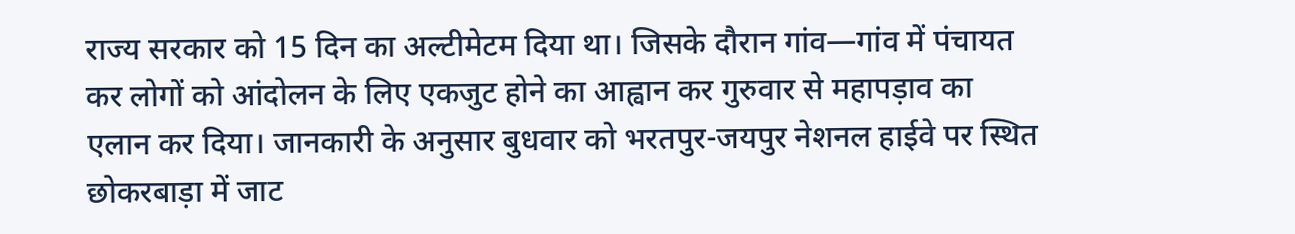राज्य सरकार को 15 दिन का अल्टीमेटम दिया था। जिसके दौरान गांव—गांव में पंचायत कर लोगों को आंदोलन के लिए एकजुट होने का आह्वान कर गुरुवार से महापड़ाव का एलान कर दिया। जानकारी के अनुसार बुधवार को भरतपुर-जयपुर नेशनल हाईवे पर स्थित छोकरबाड़ा में जाट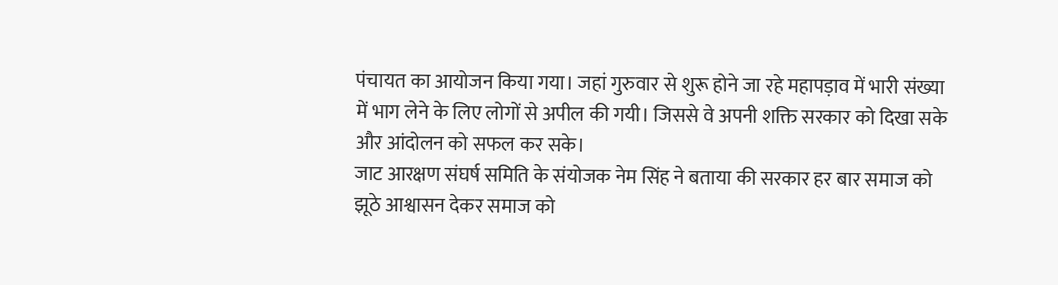पंचायत का आयोजन किया गया। जहां गुरुवार से शुरू होने जा रहे महापड़ाव में भारी संख्या में भाग लेने के लिए लोगों से अपील की गयी। जिससे वे अपनी शक्ति सरकार को दिखा सके और आंदोलन को सफल कर सके।
जाट आरक्षण संघर्ष समिति के संयोजक नेम सिंह ने बताया की सरकार हर बार समाज को झूठे आश्वासन देकर समाज को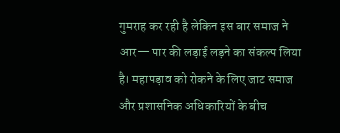गुमराह कर रही है लेकिन इस बार समाज ने आर— पार की लड़ाई लड़ने का संकल्प लिया है। महापड़ाव को रोकने के लिए जाट समाज और प्रशासनिक अधिकारियों के बीच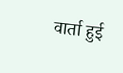वार्ता हुई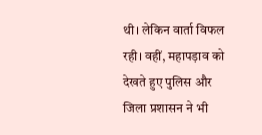थी। लेकिन वार्ता विफल रही। वहीं, महापड़ाव को देखते हुए पुलिस और जिला प्रशासन ने भी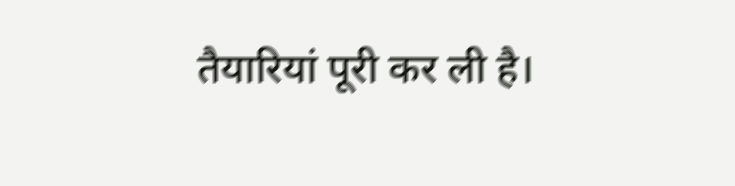तैयारियां पूरी कर ली है।